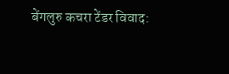बेंगलुरु कचरा टेंडर विवाद: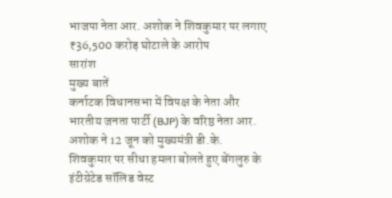भाजपा नेता आर. अशोक ने शिवकुमार पर लगाए ₹36,500 करोड़ घोटाले के आरोप
सारांश
मुख्य बातें
कर्नाटक विधानसभा में विपक्ष के नेता और भारतीय जनता पार्टी (BJP) के वरिष्ठ नेता आर. अशोक ने 12 जून को मुख्यमंत्री डी.के. शिवकुमार पर सीधा हमला बोलते हुए बेंगलुरु के इंटीग्रेटेड सॉलिड वेस्ट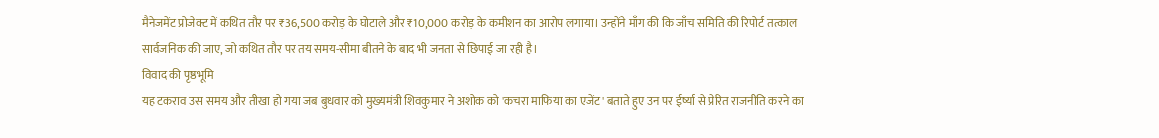मैनेजमेंट प्रोजेक्ट में कथित तौर पर ₹36,500 करोड़ के घोटाले और ₹10,000 करोड़ के कमीशन का आरोप लगाया। उन्होंने माँग की कि जाँच समिति की रिपोर्ट तत्काल सार्वजनिक की जाए, जो कथित तौर पर तय समय-सीमा बीतने के बाद भी जनता से छिपाई जा रही है।
विवाद की पृष्ठभूमि
यह टकराव उस समय और तीखा हो गया जब बुधवार को मुख्यमंत्री शिवकुमार ने अशोक को 'कचरा माफिया का एजेंट' बताते हुए उन पर ईर्ष्या से प्रेरित राजनीति करने का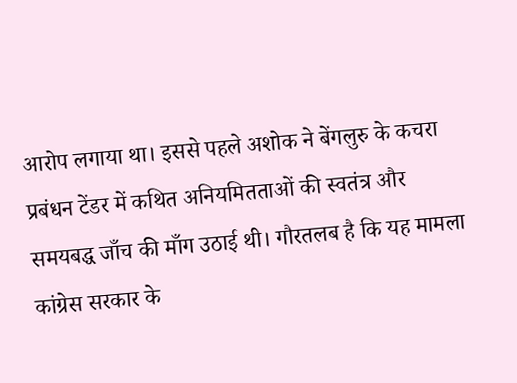आरोप लगाया था। इससे पहले अशोक ने बेंगलुरु के कचरा प्रबंधन टेंडर में कथित अनियमितताओं की स्वतंत्र और समयबद्ध जाँच की माँग उठाई थी। गौरतलब है कि यह मामला कांग्रेस सरकार के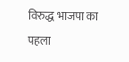विरुद्ध भाजपा का पहला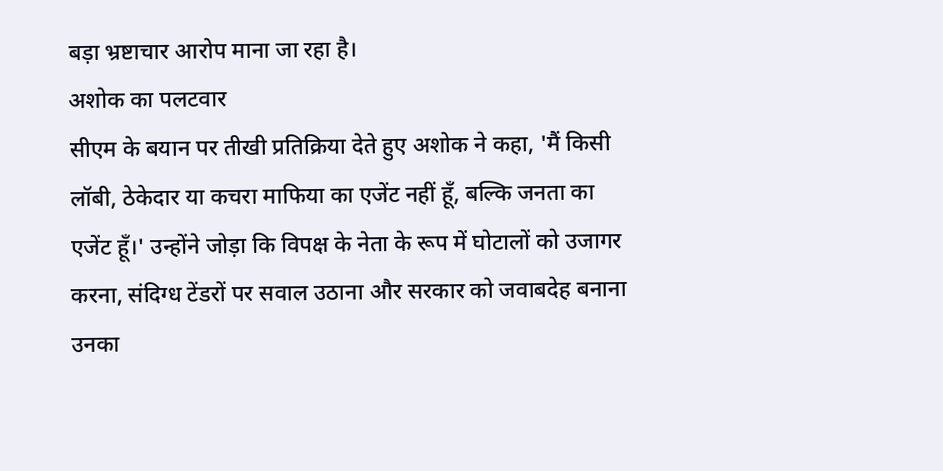बड़ा भ्रष्टाचार आरोप माना जा रहा है।
अशोक का पलटवार
सीएम के बयान पर तीखी प्रतिक्रिया देते हुए अशोक ने कहा, 'मैं किसी लॉबी, ठेकेदार या कचरा माफिया का एजेंट नहीं हूँ, बल्कि जनता का एजेंट हूँ।' उन्होंने जोड़ा कि विपक्ष के नेता के रूप में घोटालों को उजागर करना, संदिग्ध टेंडरों पर सवाल उठाना और सरकार को जवाबदेह बनाना उनका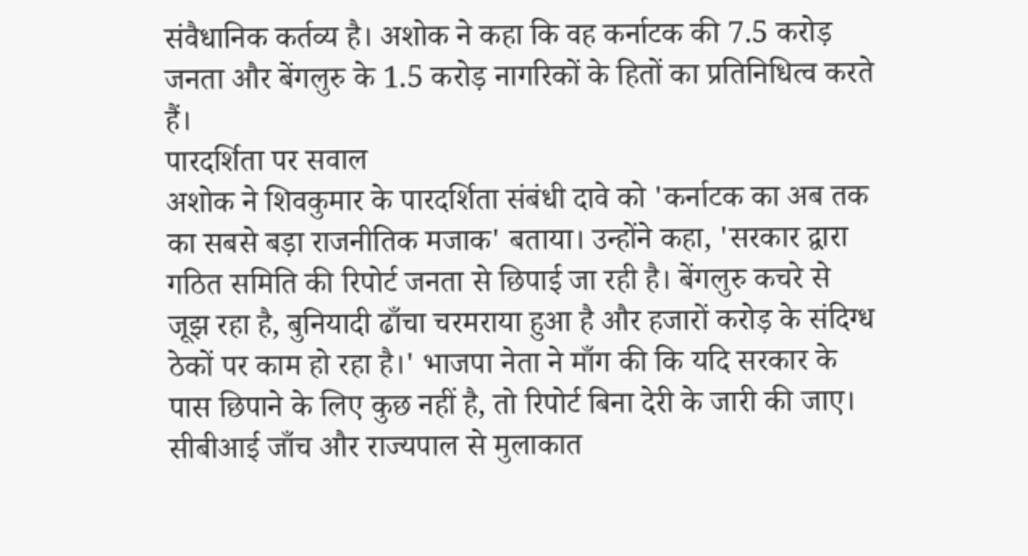संवैधानिक कर्तव्य है। अशोक ने कहा कि वह कर्नाटक की 7.5 करोड़ जनता और बेंगलुरु के 1.5 करोड़ नागरिकों के हितों का प्रतिनिधित्व करते हैं।
पारदर्शिता पर सवाल
अशोक ने शिवकुमार के पारदर्शिता संबंधी दावे को 'कर्नाटक का अब तक का सबसे बड़ा राजनीतिक मजाक' बताया। उन्होंने कहा, 'सरकार द्वारा गठित समिति की रिपोर्ट जनता से छिपाई जा रही है। बेंगलुरु कचरे से जूझ रहा है, बुनियादी ढाँचा चरमराया हुआ है और हजारों करोड़ के संदिग्ध ठेकों पर काम हो रहा है।' भाजपा नेता ने माँग की कि यदि सरकार के पास छिपाने के लिए कुछ नहीं है, तो रिपोर्ट बिना देरी के जारी की जाए।
सीबीआई जाँच और राज्यपाल से मुलाकात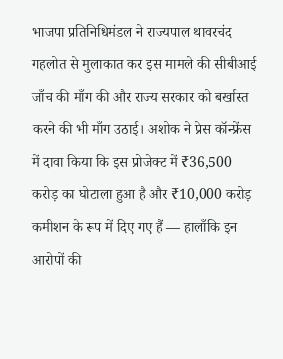भाजपा प्रतिनिधिमंडल ने राज्यपाल थावरचंद गहलोत से मुलाकात कर इस मामले की सीबीआई जाँच की माँग की और राज्य सरकार को बर्खास्त करने की भी माँग उठाई। अशोक ने प्रेस कॉन्फ्रेंस में दावा किया कि इस प्रोजेक्ट में ₹36,500 करोड़ का घोटाला हुआ है और ₹10,000 करोड़ कमीशन के रूप में दिए गए हैं — हालाँकि इन आरोपों की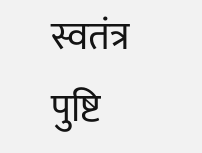स्वतंत्र पुष्टि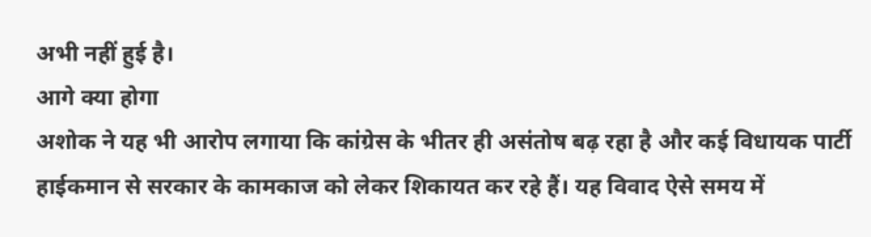अभी नहीं हुई है।
आगे क्या होगा
अशोक ने यह भी आरोप लगाया कि कांग्रेस के भीतर ही असंतोष बढ़ रहा है और कई विधायक पार्टी हाईकमान से सरकार के कामकाज को लेकर शिकायत कर रहे हैं। यह विवाद ऐसे समय में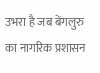उभरा है जब बेंगलुरु का नागरिक प्रशासन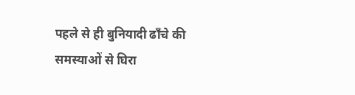पहले से ही बुनियादी ढाँचे की समस्याओं से घिरा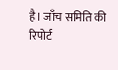है। जाँच समिति की रिपोर्ट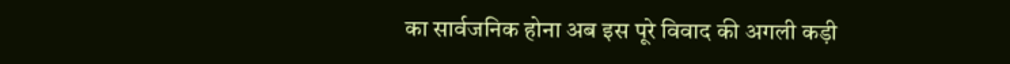का सार्वजनिक होना अब इस पूरे विवाद की अगली कड़ी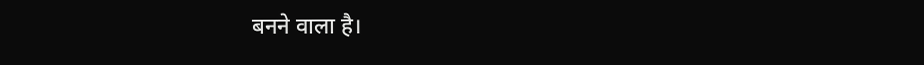बनने वाला है।